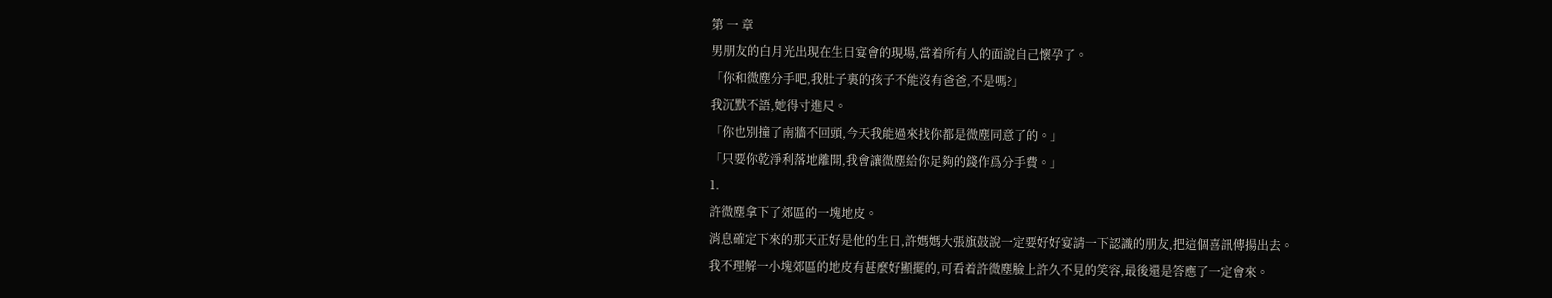第 一 章
男朋友的白月光出現在生日宴會的現場,當着所有人的面說自己懷孕了。
「你和微塵分手吧,我肚子裏的孩子不能沒有爸爸,不是嗎?」
我沉默不語,她得寸進尺。
「你也別撞了南牆不回頭,今天我能過來找你都是微塵同意了的。」
「只要你乾淨利落地離開,我會讓微塵給你足夠的錢作爲分手費。」
1.
許微塵拿下了郊區的一塊地皮。
消息確定下來的那天正好是他的生日,許媽媽大張旗鼓說一定要好好宴請一下認識的朋友,把這個喜訊傳揚出去。
我不理解一小塊郊區的地皮有甚麼好顯擺的,可看着許微塵臉上許久不見的笑容,最後還是答應了一定會來。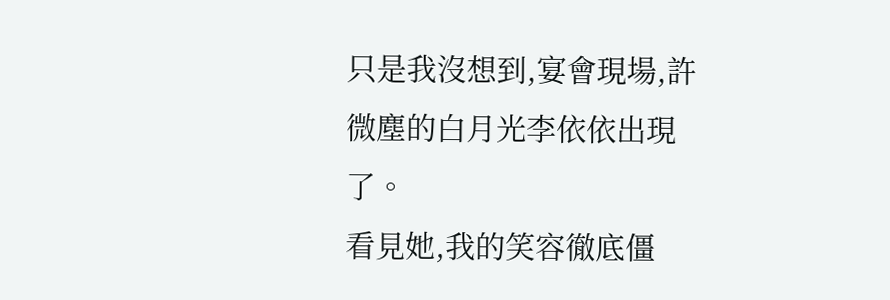只是我沒想到,宴會現場,許微塵的白月光李依依出現了。
看見她,我的笑容徹底僵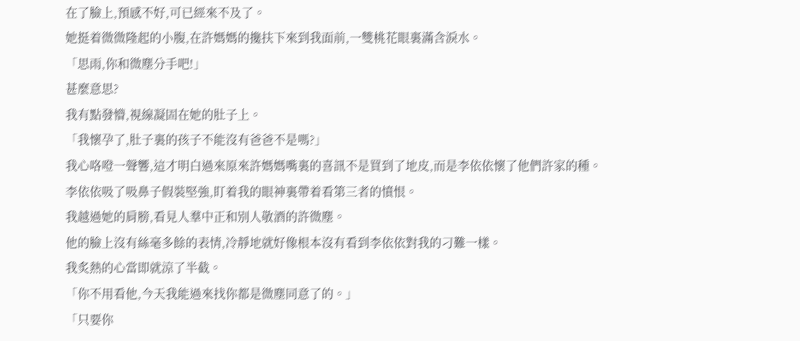在了臉上,預感不好,可已經來不及了。
她挺着微微隆起的小腹,在許媽媽的攙扶下來到我面前,一雙桃花眼裏滿含淚水。
「思雨,你和微塵分手吧!」
甚麼意思?
我有點發懵,視線凝固在她的肚子上。
「我懷孕了,肚子裏的孩子不能沒有爸爸不是嗎?」
我心咯噔一聲響,這才明白過來原來許媽媽嘴裏的喜訊不是買到了地皮,而是李依依懷了他們許家的種。
李依依吸了吸鼻子假裝堅強,盯着我的眼神裏帶着看第三者的憤恨。
我越過她的肩膀,看見人羣中正和別人敬酒的許微塵。
他的臉上沒有絲毫多餘的表情,冷靜地就好像根本沒有看到李依依對我的刁難一樣。
我炙熱的心當即就涼了半截。
「你不用看他,今天我能過來找你都是微塵同意了的。」
「只要你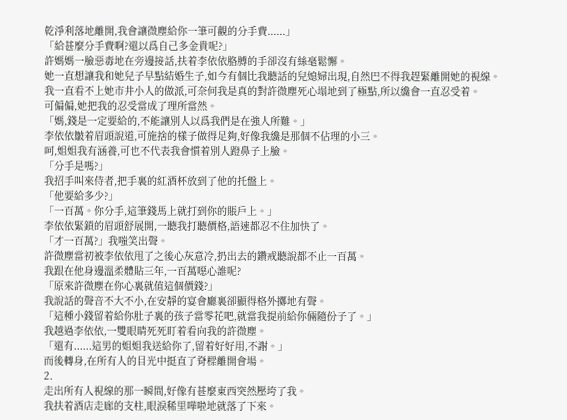乾淨利落地離開,我會讓微塵給你一筆可觀的分手費......」
「給甚麼分手費啊?還以爲自己多金貴呢?」
許媽媽一臉惡毒地在旁邊接話,扶着李依依胳膊的手卻沒有絲毫鬆懈。
她一直想讓我和她兒子早點結婚生子,如今有個比我聽話的兒媳婦出現,自然巴不得我趕緊離開她的視線。
我一直看不上她市井小人的做派,可奈何我是真的對許微塵死心塌地到了極點,所以纔會一直忍受着。
可偏偏,她把我的忍受當成了理所當然。
「媽,錢是一定要給的,不能讓別人以爲我們是在強人所難。」
李依依皺着眉頭說道,可施捨的樣子做得足夠,好像我纔是那個不佔理的小三。
呵,姐姐我有涵養,可也不代表我會慣着別人蹬鼻子上臉。
「分手是嗎?」
我招手叫來侍者,把手裏的紅酒杯放到了他的托盤上。
「他要給多少?」
「一百萬。你分手,這筆錢馬上就打到你的賬戶上。」
李依依緊鎖的眉頭舒展開,一聽我打聽價格,語速都忍不住加快了。
「才一百萬?」我嗤笑出聲。
許微塵當初被李依依甩了之後心灰意冷,扔出去的鑽戒聽說都不止一百萬。
我跟在他身邊溫柔體貼三年,一百萬噁心誰呢?
「原來許微塵在你心裏就值這個價錢?」
我說話的聲音不大不小,在安靜的宴會廳裏卻顯得格外擲地有聲。
「這種小錢留着給你肚子裏的孩子當零花吧,就當我提前給你倆隨份子了。」
我越過李依依,一雙眼睛死死盯着看向我的許微塵。
「還有......這男的姐姐我送給你了,留着好好用,不謝。」
而後轉身,在所有人的目光中挺直了脊樑離開會場。
2.
走出所有人視線的那一瞬間,好像有甚麼東西突然壓垮了我。
我扶着酒店走廊的支柱,眼淚稀里嘩啦地就落了下來。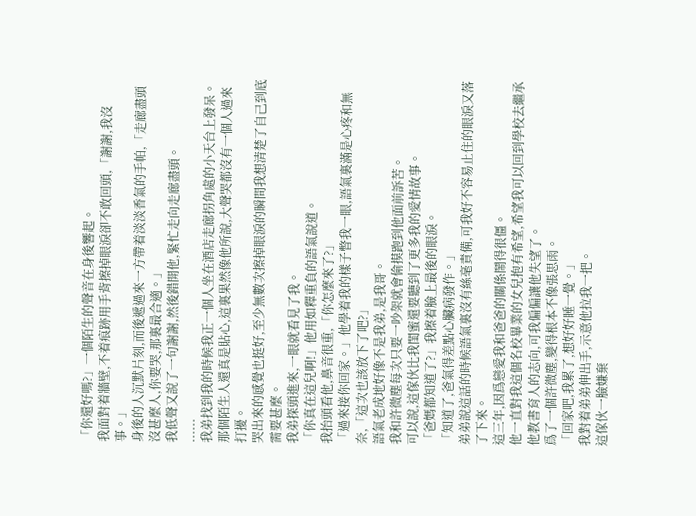「你還好嗎?」一個陌生的聲音在身後響起。
我面對着牆壁,不着痕跡用手背擦掉眼淚卻不敢回頭,「謝謝,我沒事。」
身後的人沉默片刻,而後遞過來一方帶着淡淡香氣的手帕,「走廊盡頭沒甚麼人,你要哭,那裏最合適。」
我低聲又說了一句謝謝,然後錯開他,緊忙走向走廊盡頭。
......
我弟找到我的時候我正一個人坐在酒店走廊拐角處的小天台上發呆。
那個陌生人還真是貼心,這裏果然像他所說,大聲哭都沒有一個人過來打擾。
哭出來的感覺也挺好,至少無數次擦掉眼淚的瞬間我想清楚了自己到底需要甚麼。
我弟探頭進來,一眼就看見了我。
「你真在這兒啊!」他用如釋重負的語氣說道。
我抬頭看他,鼻音很重,「你怎麼來了?」
「過來接你回家。」他學着我的樣子瞥我一眼,語氣裏滿是心疼和無奈,「這次也該放下了吧?」
語氣老成地好像不是我弟,是我哥。
我和許微塵每次只要一吵架就會偷摸跑到他面前訴苦。
可以說,這傢伙比我閨蜜還要聽到了更多我的愛情故事。
「爸媽都知道了?」我擦着臉上最後的眼淚。
「知道了,爸氣得差點心臟病發作。」
弟弟說這話的時候語氣裏沒有絲毫責備,可我好不容易止住的眼淚又落了下來。
這三年,因爲戀愛我和爸爸的關係鬧得很僵。
他一直對我這個名校畢業的女兒抱有希望,希望我可以回到學校去繼承他教書育人的志向,可我偏偏讓他失望了。
爲了一個許微塵,變得根本不像張思雨。
「回家吧,我累了,想好好睡一覺。」
我對着弟弟伸出手,示意他拉我一把。
這傢伙一臉嫌棄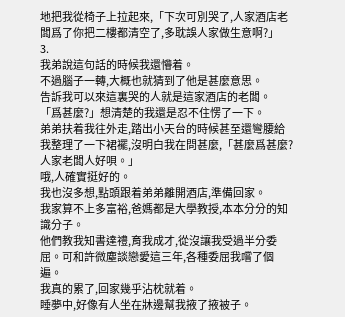地把我從椅子上拉起來,「下次可別哭了,人家酒店老闆爲了你把二樓都清空了,多耽誤人家做生意啊?」
3.
我弟說這句話的時候我還懵着。
不過腦子一轉,大概也就猜到了他是甚麼意思。
告訴我可以來這裏哭的人就是這家酒店的老闆。
「爲甚麼?」想清楚的我還是忍不住愣了一下。
弟弟扶着我往外走,踏出小天台的時候甚至還彎腰給我整理了一下裙襬,沒明白我在問甚麼,「甚麼爲甚麼?人家老闆人好唄。」
哦,人確實挺好的。
我也沒多想,點頭跟着弟弟離開酒店,準備回家。
我家算不上多富裕,爸媽都是大學教授,本本分分的知識分子。
他們教我知書達禮,育我成才,從沒讓我受過半分委屈。可和許微塵談戀愛這三年,各種委屈我嚐了個遍。
我真的累了,回家幾乎沾枕就着。
睡夢中,好像有人坐在牀邊幫我掖了掖被子。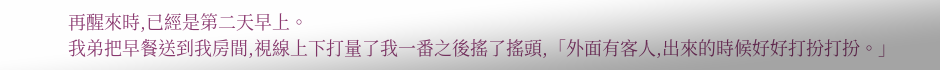再醒來時,已經是第二天早上。
我弟把早餐送到我房間,視線上下打量了我一番之後搖了搖頭,「外面有客人,出來的時候好好打扮打扮。」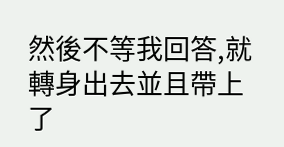然後不等我回答,就轉身出去並且帶上了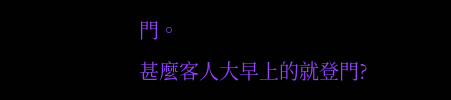門。
甚麼客人大早上的就登門?